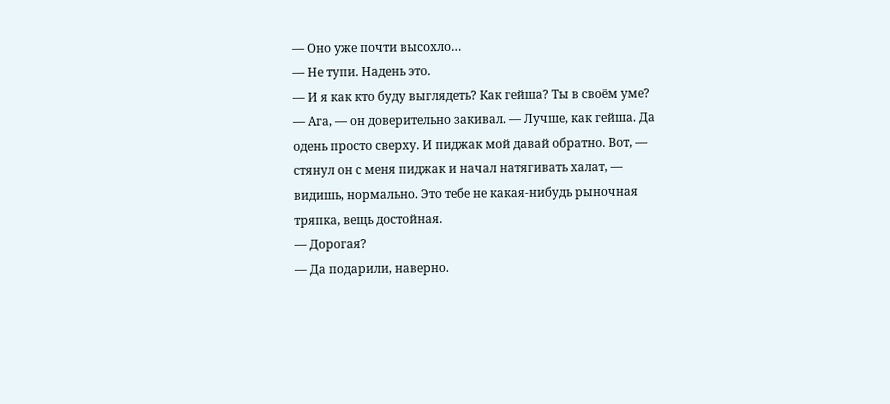— Оно уже почти высохло…
— Не тупи. Надень это.
— И я как кто буду выглядеть? Как гейша? Ты в своём уме?
— Ага, — он доверительно закивал. — Лучше, как гейша. Да одень просто сверху. И пиджак мой давай обратно. Вот, — стянул он с меня пиджак и начал натягивать халат, — видишь, нормально. Это тебе не какая-нибудь рыночная тряпка, вещь достойная.
— Дорогая?
— Да подарили, наверно.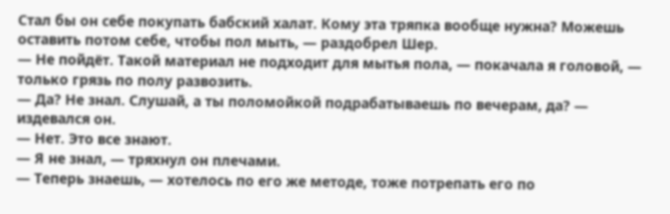Стал бы он себе покупать бабский халат. Кому эта тряпка вообще нужна? Можешь оставить потом себе, чтобы пол мыть, — раздобрел Шер.
— Не пойдёт. Такой материал не подходит для мытья пола, — покачала я головой, — только грязь по полу развозить.
— Да? Не знал. Слушай, а ты поломойкой подрабатываешь по вечерам, да? — издевался он.
— Нет. Это все знают.
— Я не знал, — тряхнул он плечами.
— Теперь знаешь, — хотелось по его же методе, тоже потрепать его по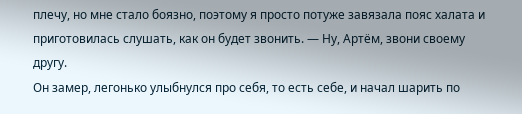плечу, но мне стало боязно, поэтому я просто потуже завязала пояс халата и приготовилась слушать, как он будет звонить. — Ну, Артём, звони своему другу.
Он замер, легонько улыбнулся про себя, то есть себе, и начал шарить по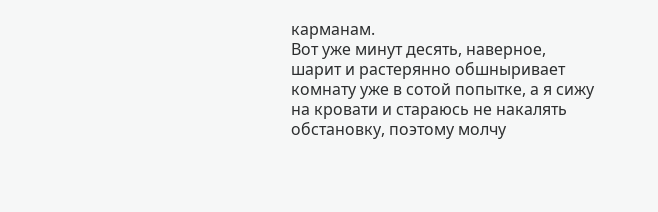карманам.
Вот уже минут десять, наверное, шарит и растерянно обшныривает комнату уже в сотой попытке, а я сижу на кровати и стараюсь не накалять обстановку, поэтому молчу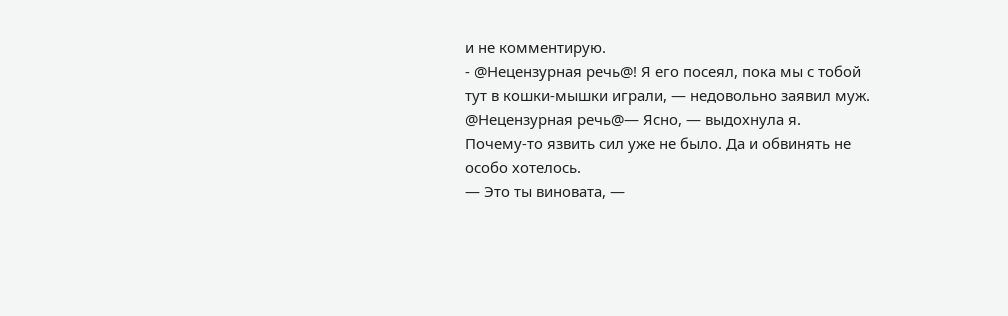и не комментирую.
- @Нецензурная речь@! Я его посеял, пока мы с тобой тут в кошки-мышки играли, — недовольно заявил муж.
@Нецензурная речь@— Ясно, — выдохнула я.
Почему-то язвить сил уже не было. Да и обвинять не особо хотелось.
— Это ты виновата, —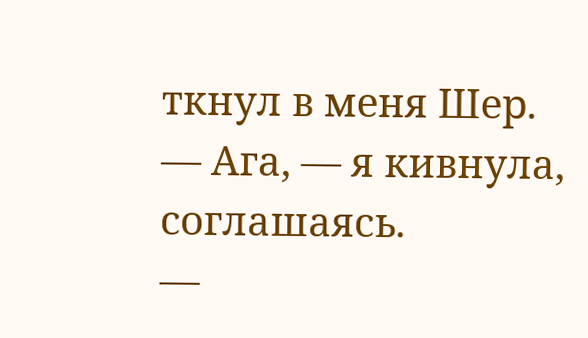ткнул в меня Шер.
— Ага, — я кивнула, соглашаясь.
—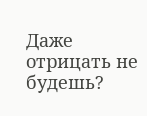Даже отрицать не будешь?